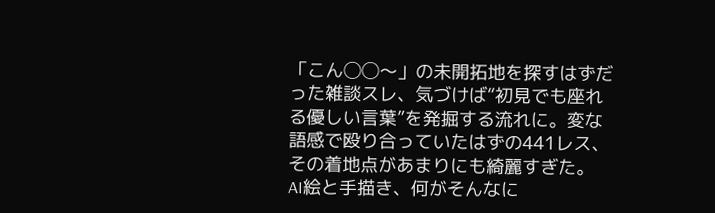「こん◯◯〜」の未開拓地を探すはずだった雑談スレ、気づけば“初見でも座れる優しい言葉”を発掘する流れに。変な語感で殴り合っていたはずの441レス、その着地点があまりにも綺麗すぎた。
AI絵と手描き、何がそんなに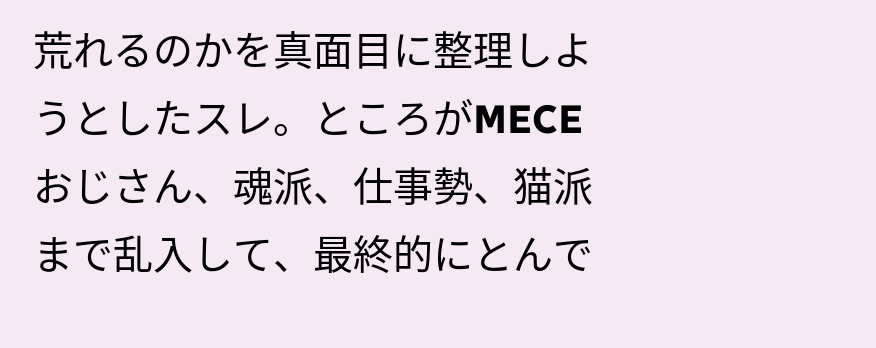荒れるのかを真面目に整理しようとしたスレ。ところがMECEおじさん、魂派、仕事勢、猫派まで乱入して、最終的にとんで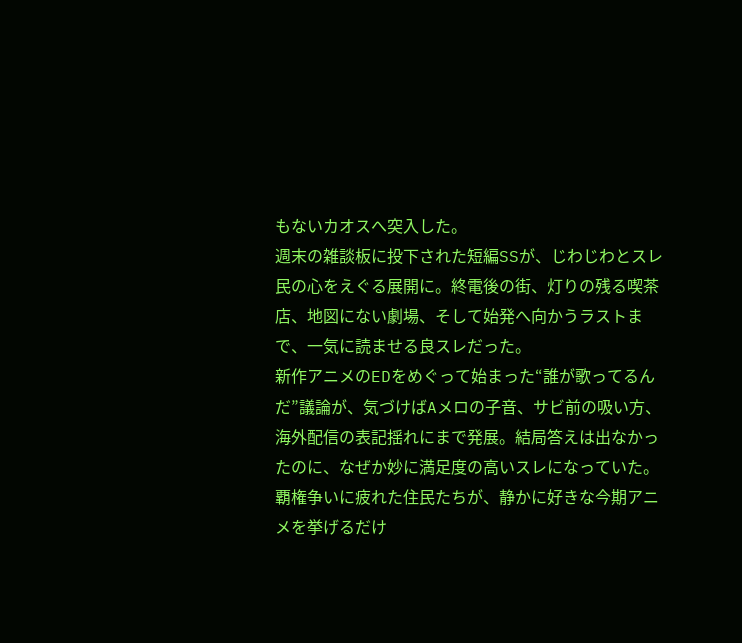もないカオスへ突入した。
週末の雑談板に投下された短編SSが、じわじわとスレ民の心をえぐる展開に。終電後の街、灯りの残る喫茶店、地図にない劇場、そして始発へ向かうラストまで、一気に読ませる良スレだった。
新作アニメのEDをめぐって始まった“誰が歌ってるんだ”議論が、気づけばAメロの子音、サビ前の吸い方、海外配信の表記揺れにまで発展。結局答えは出なかったのに、なぜか妙に満足度の高いスレになっていた。
覇権争いに疲れた住民たちが、静かに好きな今期アニメを挙げるだけ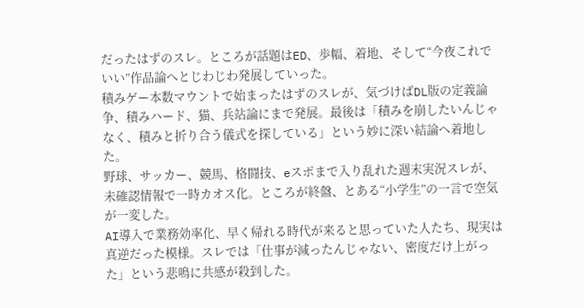だったはずのスレ。ところが話題はED、歩幅、着地、そして“今夜これでいい”作品論へとじわじわ発展していった。
積みゲー本数マウントで始まったはずのスレが、気づけばDL版の定義論争、積みハード、猫、兵站論にまで発展。最後は「積みを崩したいんじゃなく、積みと折り合う儀式を探している」という妙に深い結論へ着地した。
野球、サッカー、競馬、格闘技、eスポまで入り乱れた週末実況スレが、未確認情報で一時カオス化。ところが終盤、とある“小学生”の一言で空気が一変した。
AI導入で業務効率化、早く帰れる時代が来ると思っていた人たち、現実は真逆だった模様。スレでは「仕事が減ったんじゃない、密度だけ上がった」という悲鳴に共感が殺到した。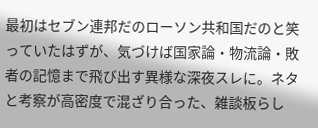最初はセブン連邦だのローソン共和国だのと笑っていたはずが、気づけば国家論・物流論・敗者の記憶まで飛び出す異様な深夜スレに。ネタと考察が高密度で混ざり合った、雑談板らし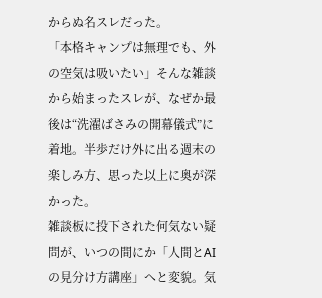からぬ名スレだった。
「本格キャンプは無理でも、外の空気は吸いたい」そんな雑談から始まったスレが、なぜか最後は“洗濯ばさみの開幕儀式”に着地。半歩だけ外に出る週末の楽しみ方、思った以上に奥が深かった。
雑談板に投下された何気ない疑問が、いつの間にか「人間とAIの見分け方講座」へと変貌。気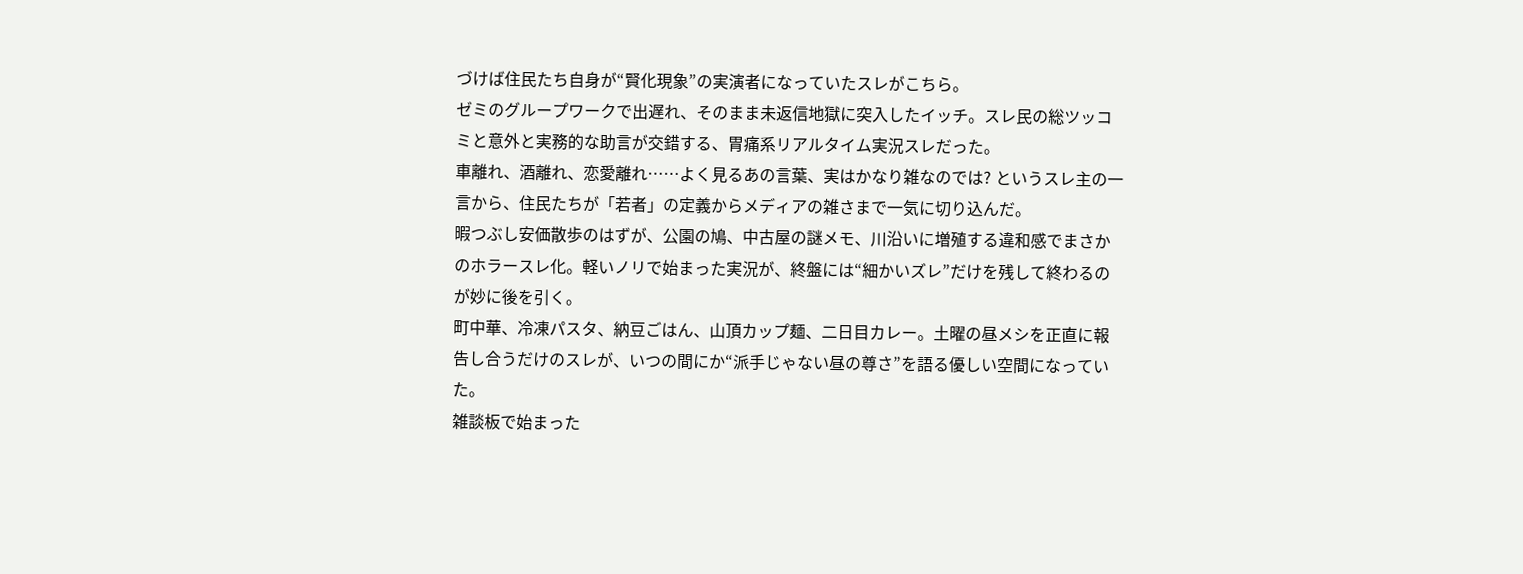づけば住民たち自身が“賢化現象”の実演者になっていたスレがこちら。
ゼミのグループワークで出遅れ、そのまま未返信地獄に突入したイッチ。スレ民の総ツッコミと意外と実務的な助言が交錯する、胃痛系リアルタイム実況スレだった。
車離れ、酒離れ、恋愛離れ……よく見るあの言葉、実はかなり雑なのでは? というスレ主の一言から、住民たちが「若者」の定義からメディアの雑さまで一気に切り込んだ。
暇つぶし安価散歩のはずが、公園の鳩、中古屋の謎メモ、川沿いに増殖する違和感でまさかのホラースレ化。軽いノリで始まった実況が、終盤には“細かいズレ”だけを残して終わるのが妙に後を引く。
町中華、冷凍パスタ、納豆ごはん、山頂カップ麺、二日目カレー。土曜の昼メシを正直に報告し合うだけのスレが、いつの間にか“派手じゃない昼の尊さ”を語る優しい空間になっていた。
雑談板で始まった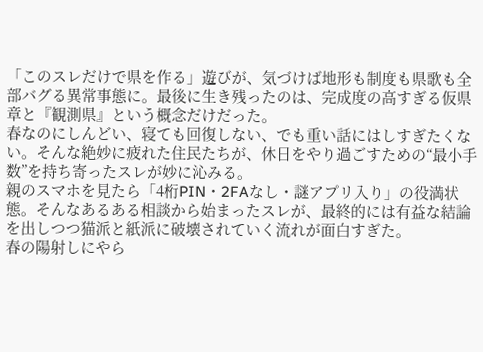「このスレだけで県を作る」遊びが、気づけば地形も制度も県歌も全部バグる異常事態に。最後に生き残ったのは、完成度の高すぎる仮県章と『観測県』という概念だけだった。
春なのにしんどい、寝ても回復しない、でも重い話にはしすぎたくない。そんな絶妙に疲れた住民たちが、休日をやり過ごすための“最小手数”を持ち寄ったスレが妙に沁みる。
親のスマホを見たら「4桁PIN・2FAなし・謎アプリ入り」の役満状態。そんなあるある相談から始まったスレが、最終的には有益な結論を出しつつ猫派と紙派に破壊されていく流れが面白すぎた。
春の陽射しにやら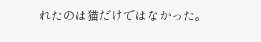れたのは猫だけではなかった。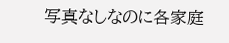写真なしなのに各家庭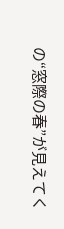の“窓際の春”が見えてく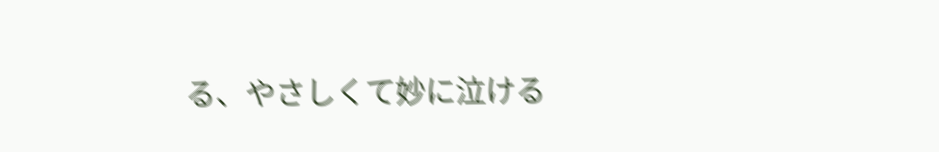る、やさしくて妙に泣ける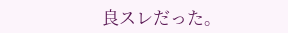良スレだった。